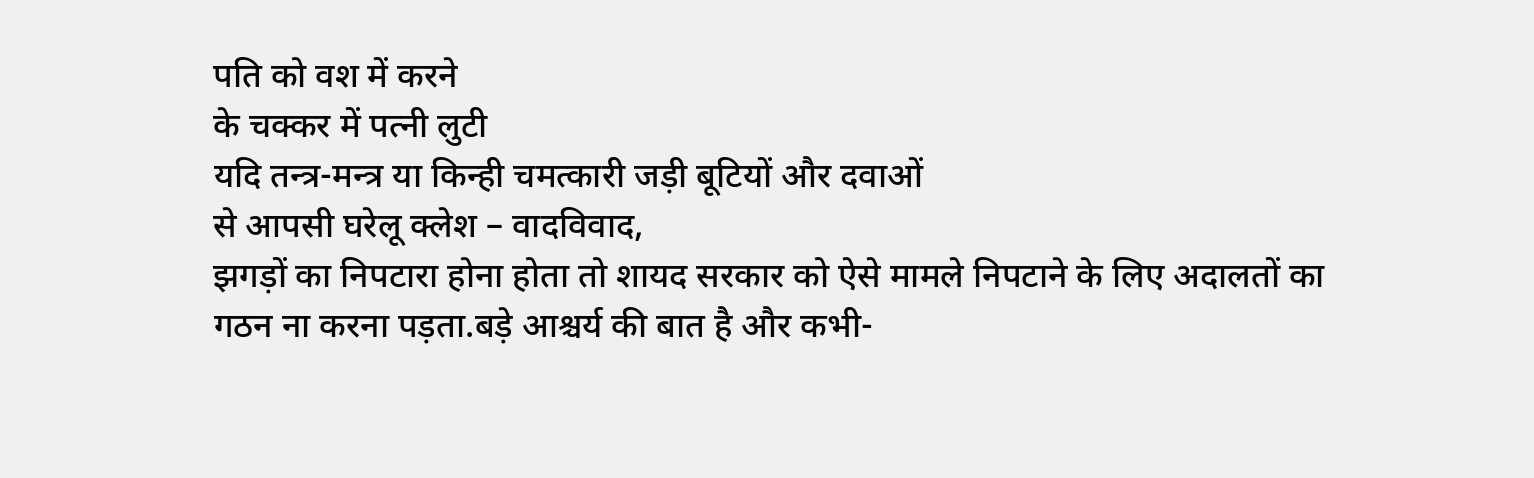पति को वश में करने
के चक्कर में पत्नी लुटी
यदि तन्त्र-मन्त्र या किन्ही चमत्कारी जड़ी बूटियों और दवाओं
से आपसी घरेलू क्लेश – वादविवाद,
झगड़ों का निपटारा होना होता तो शायद सरकार को ऐसे मामले निपटाने के लिए अदालतों का
गठन ना करना पड़ता.बड़े आश्चर्य की बात है और कभी-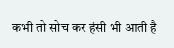कभी तो सोच कर हंसी भी आती है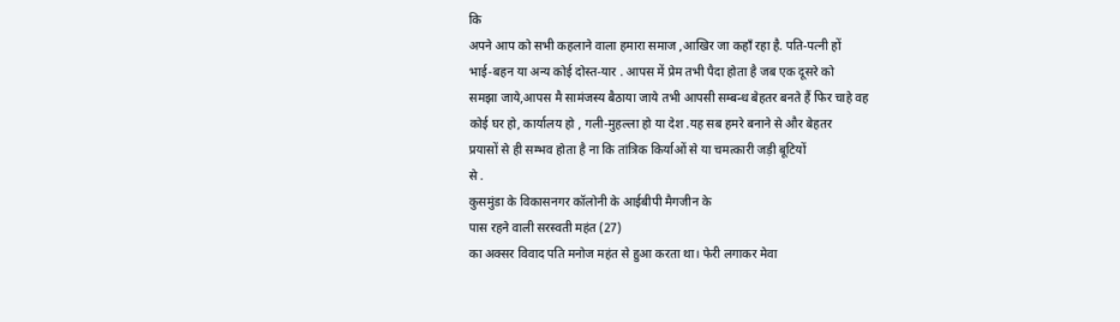कि
अपने आप को सभी कहलाने वाला हमारा समाज ,आखिर जा कहाँ रहा है. पति-पत्नी हों
भाई-बहन या अन्य कोई दोस्त-यार . आपस में प्रेम तभी पैदा होता है जब एक दूसरे को
समझा जाये,आपस मै सामंजस्य बैठाया जाये तभी आपसी सम्बन्ध बेहतर बनते हैं फिर चाहे वह
कोई घर हो, कार्यालय हो , गली-मुहल्ला हो या देश .यह सब हमरे बनाने से और बेहतर
प्रयासों से ही सम्भव होता है ना कि तांत्रिक किर्याओं से या चमत्कारी जड़ी बूटियों
से .
कुसमुंडा के विकासनगर कॉलोनी के आईबीपी मैगजीन के
पास रहने वाली सरस्वती महंत (27)
का अक्सर विवाद पति मनोज महंत से हुआ करता था। फेरी लगाकर मेवा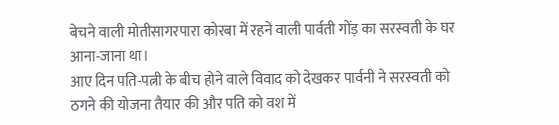बेचने वाली मोतीसागरपारा कोरबा में रहने वाली पार्वती गोंड़ का सरस्वती के घर
आना-जाना था।
आए दिन पति-पत्नी के बीच होने वाले विवाद को देखकर पार्वनी ने सरस्वती को ठगने की योजना तैयार की और पति को वश में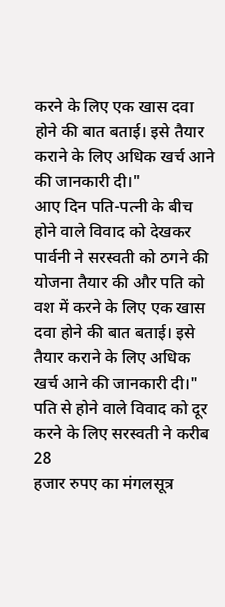करने के लिए एक खास दवा होने की बात बताई। इसे तैयार कराने के लिए अधिक खर्च आने की जानकारी दी।"
आए दिन पति-पत्नी के बीच होने वाले विवाद को देखकर पार्वनी ने सरस्वती को ठगने की योजना तैयार की और पति को वश में करने के लिए एक खास दवा होने की बात बताई। इसे तैयार कराने के लिए अधिक खर्च आने की जानकारी दी।"
पति से होने वाले विवाद को दूर करने के लिए सरस्वती ने करीब 28
हजार रुपए का मंगलसूत्र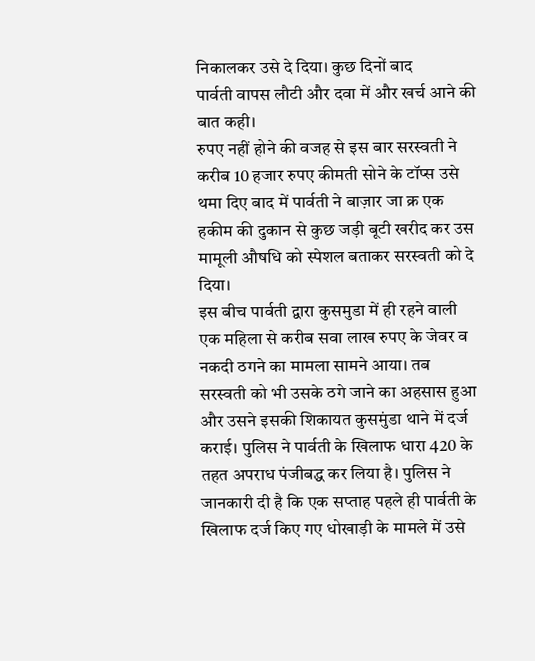निकालकर उसे दे दिया। कुछ दिनों बाद
पार्वती वापस लौटी और दवा में और खर्च आने की बात कही।
रुपए नहीं होने की वजह से इस बार सरस्वती ने करीब 10 हजार रुपए कीमती सोने के टॉप्स उसे थमा दिए बाद में पार्वती ने बाज़ार जा क्र एक हकीम की दुकान से कुछ जड़ी बूटी खरीद कर उस मामूली औषधि को स्पेशल बताकर सरस्वती को दे दिया।
इस बीच पार्वती द्वारा कुसमुडा में ही रहने वाली एक महिला से करीब सवा लाख रुपए के जेवर व नकदी ठगने का मामला सामने आया। तब सरस्वती को भी उसके ठगे जाने का अहसास हुआ
और उसने इसकी शिकायत कुसमुंडा थाने में दर्ज कराई। पुलिस ने पार्वती के खिलाफ धारा 420 के तहत अपराध पंजीबद्ध कर लिया है। पुलिस ने जानकारी दी है कि एक सप्ताह पहले ही पार्वती के खिलाफ दर्ज किए गए धोखाड़ी के मामले में उसे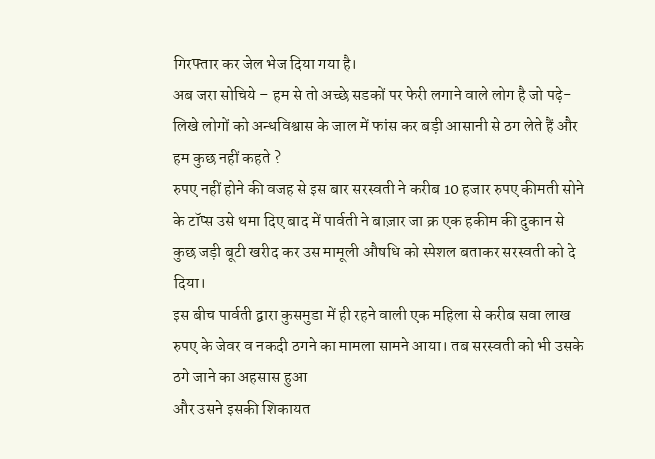गिरफ्तार कर जेल भेज दिया गया है।
अब जरा सोचिये – हम से तो अच्छे सडकों पर फेरी लगाने वाले लोग है जो पढ़े-लिखे लोगों को अन्धविश्वास के जाल में फांस कर बड़ी आसानी से ठग लेते हैं और हम कुछ नहीं कहते ?
रुपए नहीं होने की वजह से इस बार सरस्वती ने करीब 10 हजार रुपए कीमती सोने के टॉप्स उसे थमा दिए बाद में पार्वती ने बाज़ार जा क्र एक हकीम की दुकान से कुछ जड़ी बूटी खरीद कर उस मामूली औषधि को स्पेशल बताकर सरस्वती को दे दिया।
इस बीच पार्वती द्वारा कुसमुडा में ही रहने वाली एक महिला से करीब सवा लाख रुपए के जेवर व नकदी ठगने का मामला सामने आया। तब सरस्वती को भी उसके ठगे जाने का अहसास हुआ
और उसने इसकी शिकायत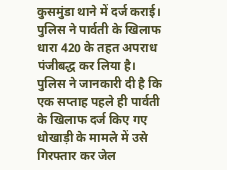कुसमुंडा थाने में दर्ज कराई। पुलिस ने पार्वती के खिलाफ धारा 420 के तहत अपराध पंजीबद्ध कर लिया है। पुलिस ने जानकारी दी है कि एक सप्ताह पहले ही पार्वती के खिलाफ दर्ज किए गए धोखाड़ी के मामले में उसे गिरफ्तार कर जेल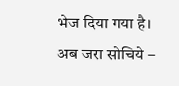भेज दिया गया है।
अब जरा सोचिये –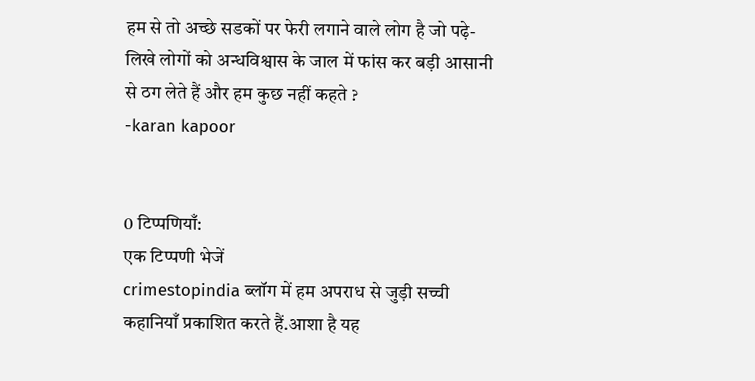हम से तो अच्छे सडकों पर फेरी लगाने वाले लोग है जो पढ़े-लिखे लोगों को अन्धविश्वास के जाल में फांस कर बड़ी आसानी से ठग लेते हैं और हम कुछ नहीं कहते ?
-karan kapoor


0 टिप्पणियाँ:
एक टिप्पणी भेजें
crimestopindia ब्लॉग में हम अपराध से जुड़ी सच्ची कहानियाँ प्रकाशित करते हैं.आशा है यह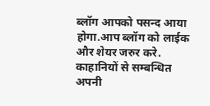ब्लॉग आपको पसन्द आया होगा.आप ब्लॉग को लाईक और शेयर जरुर करे. काहानियों से सम्बन्धित अपनी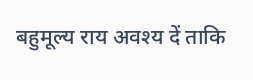बहुमूल्य राय अवश्य दें ताकि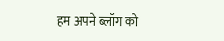हम अपने ब्लॉग को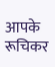आपके रूचिकर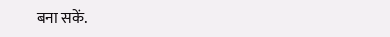बना सकें.